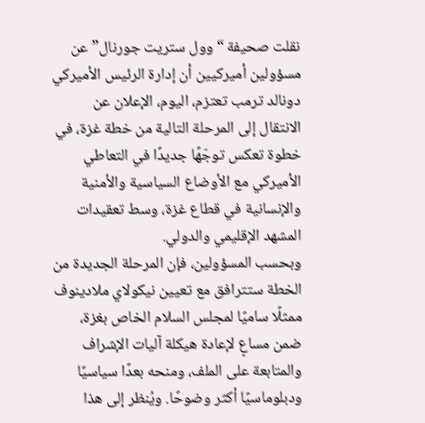نقلت صحيفة “وول ستريت جورنال” عن مسؤولين أميركيين أن إدارة الرئيس الأميركي دونالد ترمب تعتزم، اليوم، الإعلان عن الانتقال إلى المرحلة التالية من خطة غزة، في خطوة تعكس توجّهًا جديدًا في التعاطي الأميركي مع الأوضاع السياسية والأمنية والإنسانية في قطاع غزة، وسط تعقيدات المشهد الإقليمي والدولي.
وبحسب المسؤولين، فإن المرحلة الجديدة من الخطة ستترافق مع تعيين نيكولاي ملادينوف ممثلًا ساميًا لمجلس السلام الخاص بغزة، ضمن مساعٍ لإعادة هيكلة آليات الإشراف والمتابعة على الملف، ومنحه بعدًا سياسيًا ودبلوماسيًا أكثر وضوحًا. ويُنظر إلى هذا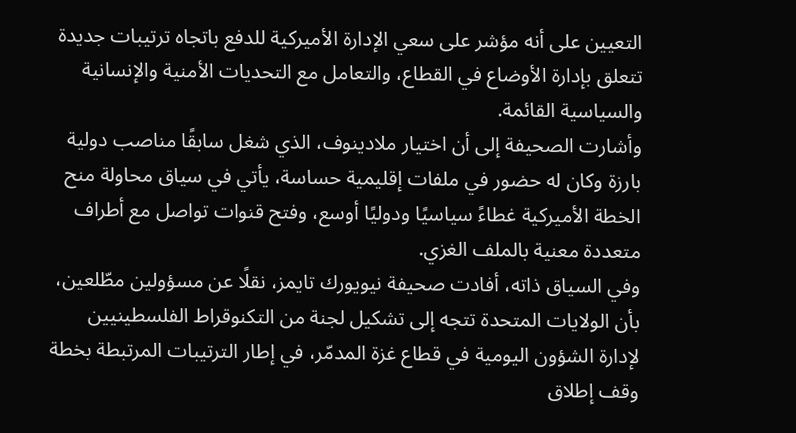التعيين على أنه مؤشر على سعي الإدارة الأميركية للدفع باتجاه ترتيبات جديدة تتعلق بإدارة الأوضاع في القطاع، والتعامل مع التحديات الأمنية والإنسانية والسياسية القائمة.
وأشارت الصحيفة إلى أن اختيار ملادينوف، الذي شغل سابقًا مناصب دولية بارزة وكان له حضور في ملفات إقليمية حساسة، يأتي في سياق محاولة منح الخطة الأميركية غطاءً سياسيًا ودوليًا أوسع، وفتح قنوات تواصل مع أطراف متعددة معنية بالملف الغزي.
وفي السياق ذاته، أفادت صحيفة نيويورك تايمز، نقلًا عن مسؤولين مطّلعين، بأن الولايات المتحدة تتجه إلى تشكيل لجنة من التكنوقراط الفلسطينيين لإدارة الشؤون اليومية في قطاع غزة المدمّر، في إطار الترتيبات المرتبطة بخطة وقف إطلاق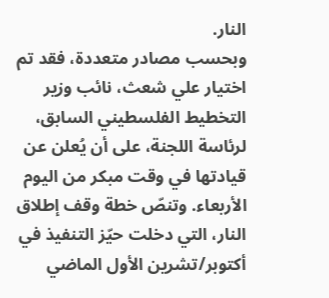النار.
وبحسب مصادر متعددة، فقد تم اختيار علي شعث، نائب وزير التخطيط الفلسطيني السابق، لرئاسة اللجنة، على أن يُعلن عن قيادتها في وقت مبكر من اليوم الأربعاء. وتنصّ خطة وقف إطلاق النار، التي دخلت حيّز التنفيذ في أكتوبر/تشرين الأول الماضي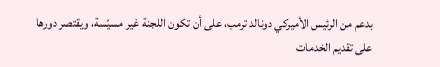بدعم من الرئيس الأميركي دونالد ترمب، على أن تكون اللجنة غير مسيّسة، ويقتصر دورها على تقديم الخدمات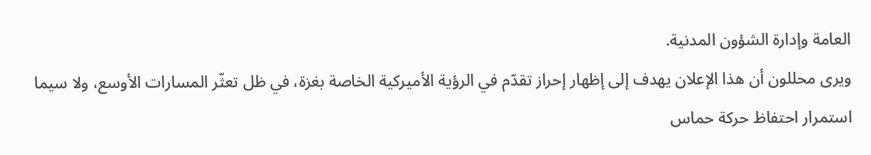العامة وإدارة الشؤون المدنية.
ويرى محللون أن هذا الإعلان يهدف إلى إظهار إحراز تقدّم في الرؤية الأميركية الخاصة بغزة، في ظل تعثّر المسارات الأوسع، ولا سيما استمرار احتفاظ حركة حماس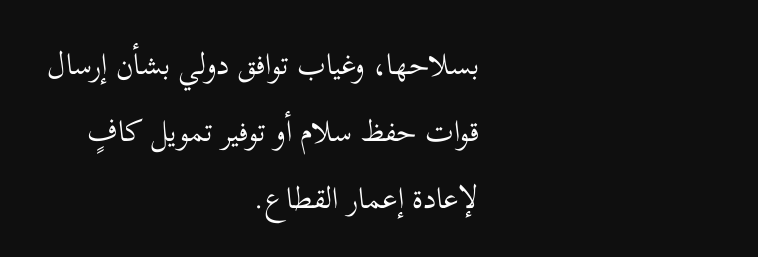بسلاحها، وغياب توافق دولي بشأن إرسال قوات حفظ سلام أو توفير تمويل كافٍ لإعادة إعمار القطاع.